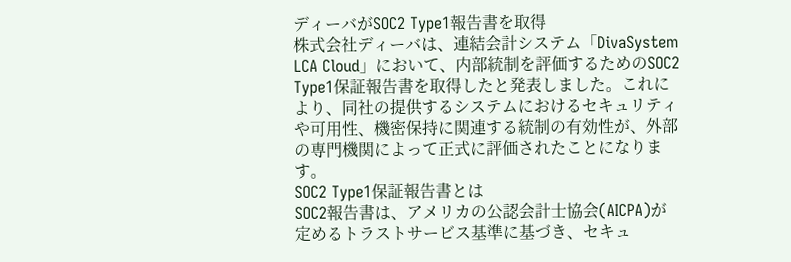ディーバがSOC2 Type1報告書を取得
株式会社ディーバは、連結会計システム「DivaSystem LCA Cloud」において、内部統制を評価するためのSOC2 Type1保証報告書を取得したと発表しました。これにより、同社の提供するシステムにおけるセキュリティや可用性、機密保持に関連する統制の有効性が、外部の専門機関によって正式に評価されたことになります。
SOC2 Type1保証報告書とは
SOC2報告書は、アメリカの公認会計士協会(AICPA)が定めるトラストサービス基準に基づき、セキュ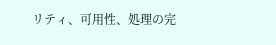リティ、可用性、処理の完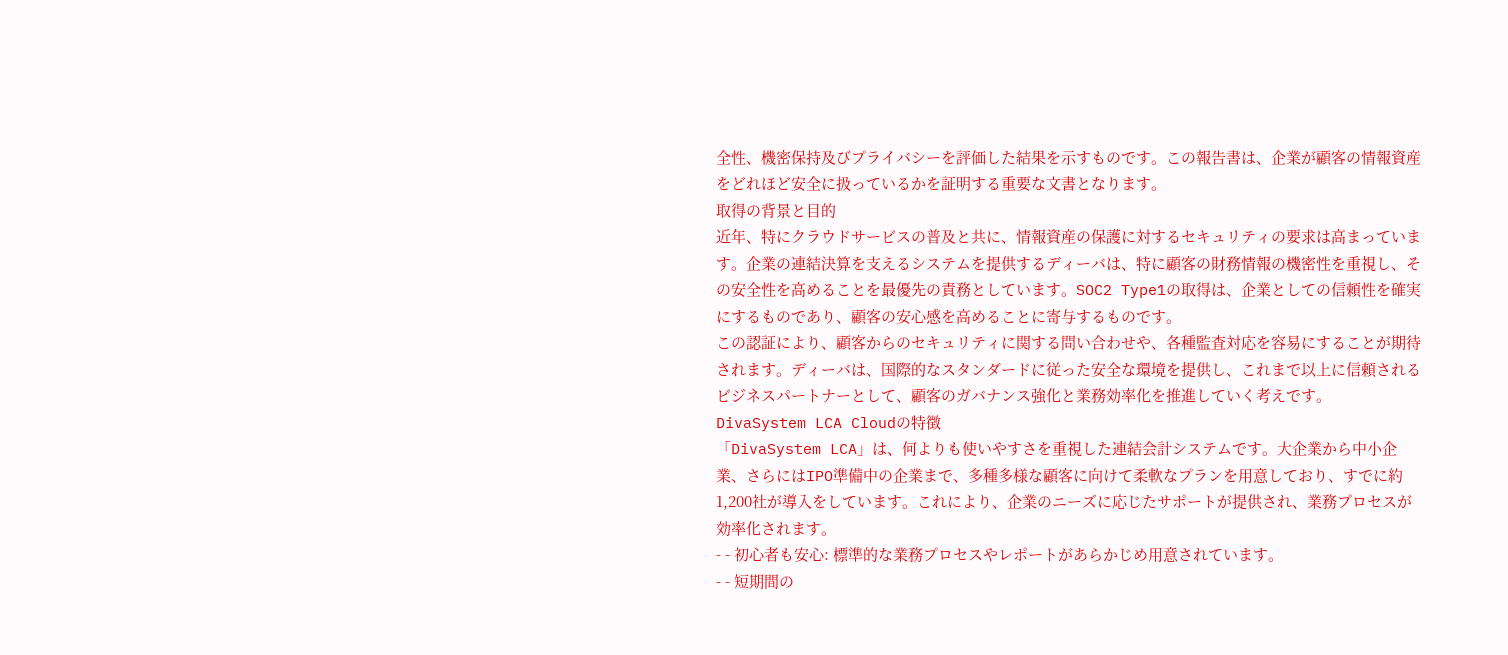全性、機密保持及びプライバシーを評価した結果を示すものです。この報告書は、企業が顧客の情報資産をどれほど安全に扱っているかを証明する重要な文書となります。
取得の背景と目的
近年、特にクラウドサービスの普及と共に、情報資産の保護に対するセキュリティの要求は高まっています。企業の連結決算を支えるシステムを提供するディーバは、特に顧客の財務情報の機密性を重視し、その安全性を高めることを最優先の責務としています。SOC2 Type1の取得は、企業としての信頼性を確実にするものであり、顧客の安心感を高めることに寄与するものです。
この認証により、顧客からのセキュリティに関する問い合わせや、各種監査対応を容易にすることが期待されます。ディーバは、国際的なスタンダードに従った安全な環境を提供し、これまで以上に信頼されるビジネスパートナーとして、顧客のガバナンス強化と業務効率化を推進していく考えです。
DivaSystem LCA Cloudの特徴
「DivaSystem LCA」は、何よりも使いやすさを重視した連結会計システムです。大企業から中小企業、さらにはIPO準備中の企業まで、多種多様な顧客に向けて柔軟なプランを用意しており、すでに約1,200社が導入をしています。これにより、企業のニーズに応じたサポートが提供され、業務プロセスが効率化されます。
- - 初心者も安心: 標準的な業務プロセスやレポートがあらかじめ用意されています。
- - 短期間の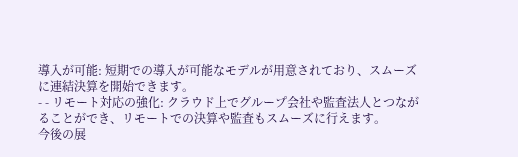導入が可能: 短期での導入が可能なモデルが用意されており、スムーズに連結決算を開始できます。
- - リモート対応の強化: クラウド上でグループ会社や監査法人とつながることができ、リモートでの決算や監査もスムーズに行えます。
今後の展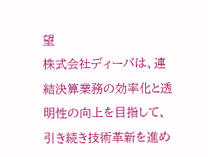望
株式会社ディーバは、連結決算業務の効率化と透明性の向上を目指して、引き続き技術革新を進め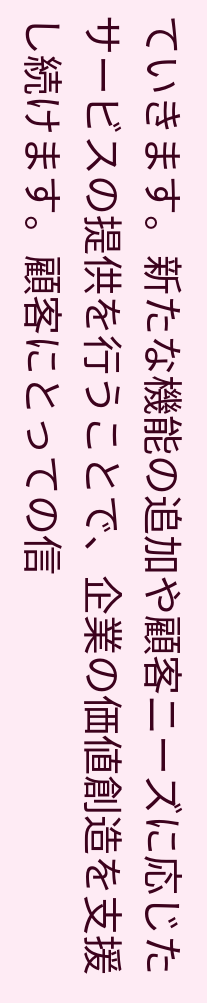ていきます。新たな機能の追加や顧客ニーズに応じたサービスの提供を行うことで、企業の価値創造を支援し続けます。顧客にとっての信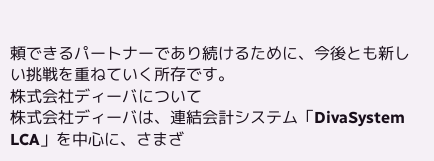頼できるパートナーであり続けるために、今後とも新しい挑戦を重ねていく所存です。
株式会社ディーバについて
株式会社ディーバは、連結会計システム「DivaSystem LCA」を中心に、さまざ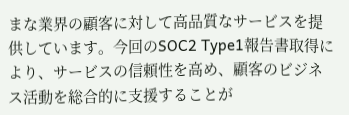まな業界の顧客に対して高品質なサービスを提供しています。今回のSOC2 Type1報告書取得により、サービスの信頼性を高め、顧客のビジネス活動を総合的に支援することが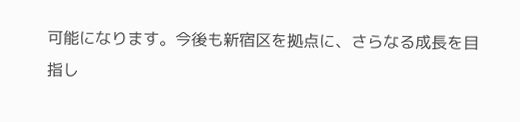可能になります。今後も新宿区を拠点に、さらなる成長を目指し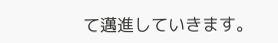て邁進していきます。